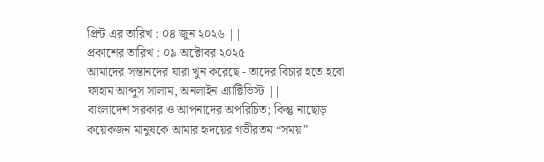প্রিন্ট এর তারিখ : ০৪ জুন ২০২৬ ||
প্রকাশের তারিখ : ০৯ অক্টোবর ২০২৫
আমাদের সন্তানদের যারা খুন করেছে - তাদের বিচার হতে হবো
ফাহাম আব্দুস সালাম, অনলাইন এ্যাক্টিভিস্ট ||
বাংলাদেশ সরকার ও আপনাদের অপরিচিত; কিন্তু নাছোড় কয়েকজন মানুষকে আমার হৃদয়ের গভীরতম “সময়”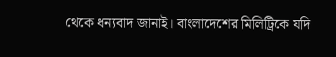থেকে ধন্যবাদ জানাই। বাংলাদেশের মিলিট্ৰিকে যদি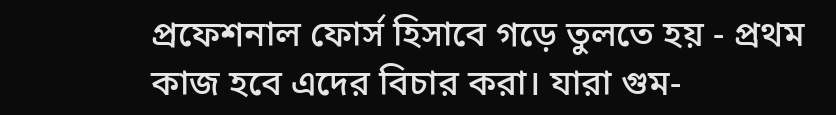প্রফেশনাল ফোর্স হিসাবে গড়ে তুলতে হয় - প্রথম কাজ হবে এদের বিচার করা। যারা গুম-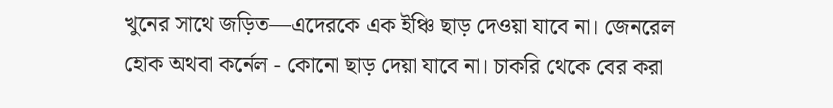খুনের সাথে জড়িত—এদেরকে এক ইঞ্চি ছাড় দেওয়া যাবে না। জেনরেল হোক অথবা কর্নেল - কোনো ছাড় দেয়া যাবে না। চাকরি থেকে বের করা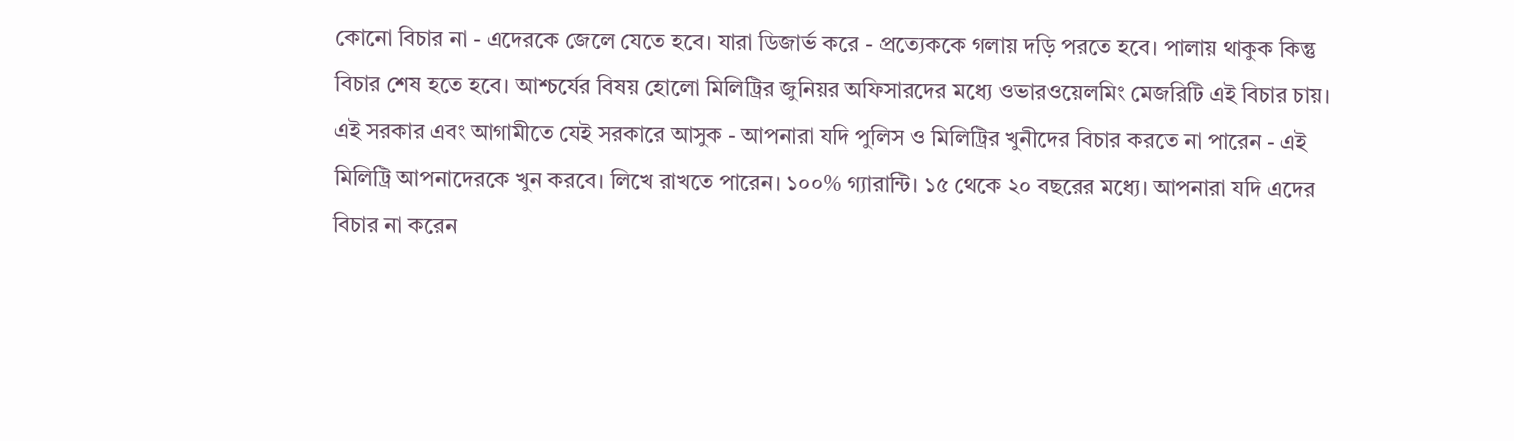কোনো বিচার না - এদেরকে জেলে যেতে হবে। যারা ডিজার্ভ করে - প্রত্যেককে গলায় দড়ি পরতে হবে। পালায় থাকুক কিন্তু বিচার শেষ হতে হবে। আশ্চর্যের বিষয় হোলো মিলিট্ৰির জুনিয়র অফিসারদের মধ্যে ওভারওয়েলমিং মেজরিটি এই বিচার চায়। এই সরকার এবং আগামীতে যেই সরকারে আসুক - আপনারা যদি পুলিস ও মিলিট্ৰির খুনীদের বিচার করতে না পারেন - এই মিলিট্ৰি আপনাদেরকে খুন করবে। লিখে রাখতে পারেন। ১০০% গ্যারান্টি। ১৫ থেকে ২০ বছরের মধ্যে। আপনারা যদি এদের বিচার না করেন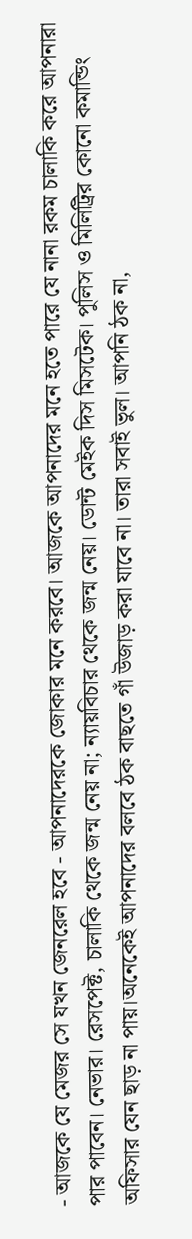- আজকে যে মেজর সে যখন জেনরেল হবে - আপনাদেরকে জোকার মনে করবে। আজকে আপনাদের মনে হতে পারে যে নানা রকম চালাকি করে আপনারা পার পাবেন। নেভার। রেসপেক্ট, চালাকি থেকে জন্ম নেয় না; ন্যায়বিচার থেকে জন্ম নেয়। ডোন্ট মেইক দিস মিসটেক। পুলিস ও মিলিট্ৰির কোনো কমান্ডিং অফিসার যেন ছাড় না পায়।অনেকেই আপনাদের বলবে ঠক বাছতে গাঁ উজাড় করা যাবে না। তারা সবাই ভুল। আপনি ঠক না,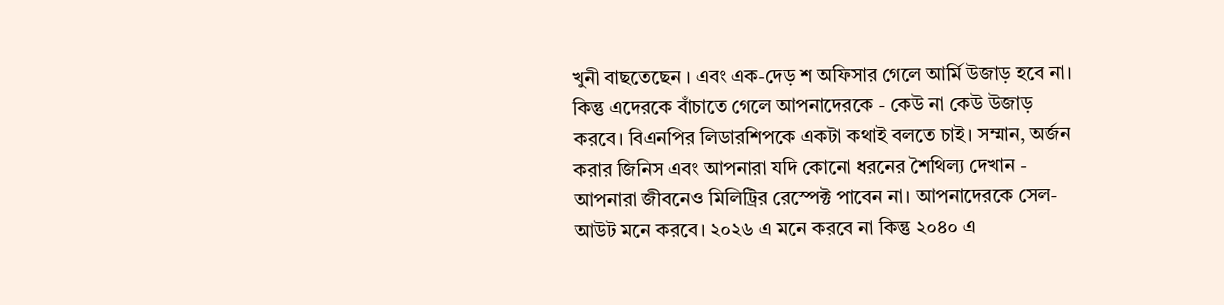খুনী বাছতেছেন । এবং এক-দেড় শ অফিসার গেলে আর্মি উজাড় হবে না। কিন্তু এদেরকে বাঁচাতে গেলে আপনাদেরকে - কেউ না কেউ উজাড় করবে। বিএনপির লিডারশিপকে একটা কথাই বলতে চাই। সম্মান, অর্জন করার জিনিস এবং আপনারা যদি কোনো ধরনের শৈথিল্য দেখান - আপনারা জীবনেও মিলিট্ৰির রেস্পেক্ট পাবেন না। আপনাদেরকে সেল-আউট মনে করবে। ২০২৬ এ মনে করবে না কিন্তু ২০৪০ এ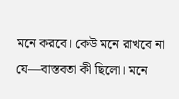মনে করবে। কেউ মনে রাখবে না যে—বাস্তবতা কী ছিলো। মনে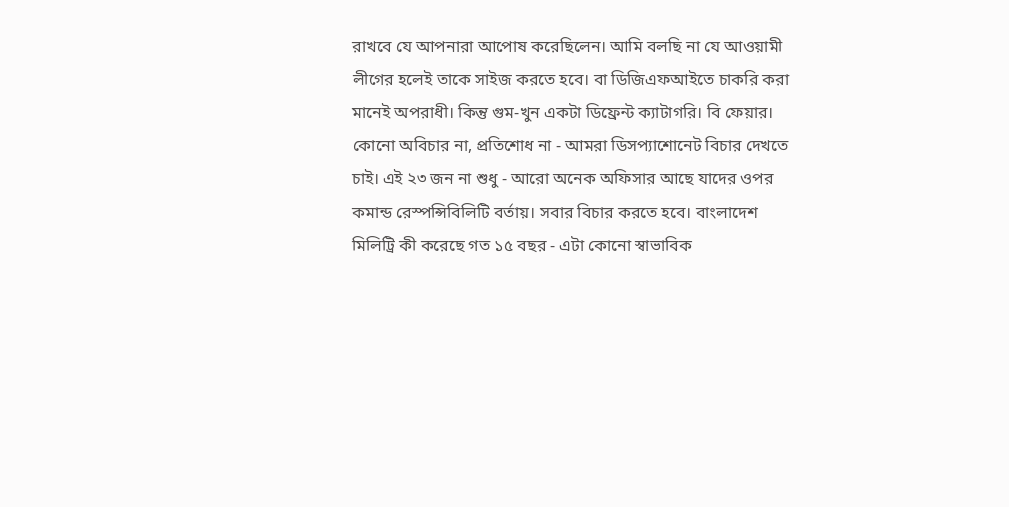রাখবে যে আপনারা আপোষ করেছিলেন। আমি বলছি না যে আওয়ামী লীগের হলেই তাকে সাইজ করতে হবে। বা ডিজিএফআইতে চাকরি করা মানেই অপরাধী। কিন্তু গুম-খুন একটা ডিফ্রেন্ট ক্যাটাগরি। বি ফেয়ার। কোনো অবিচার না, প্রতিশোধ না - আমরা ডিসপ্যাশোনেট বিচার দেখতে চাই। এই ২৩ জন না শুধু - আরো অনেক অফিসার আছে যাদের ওপর কমান্ড রেস্পন্সিবিলিটি বর্তায়। সবার বিচার করতে হবে। বাংলাদেশ মিলিট্ৰি কী করেছে গত ১৫ বছর - এটা কোনো স্বাভাবিক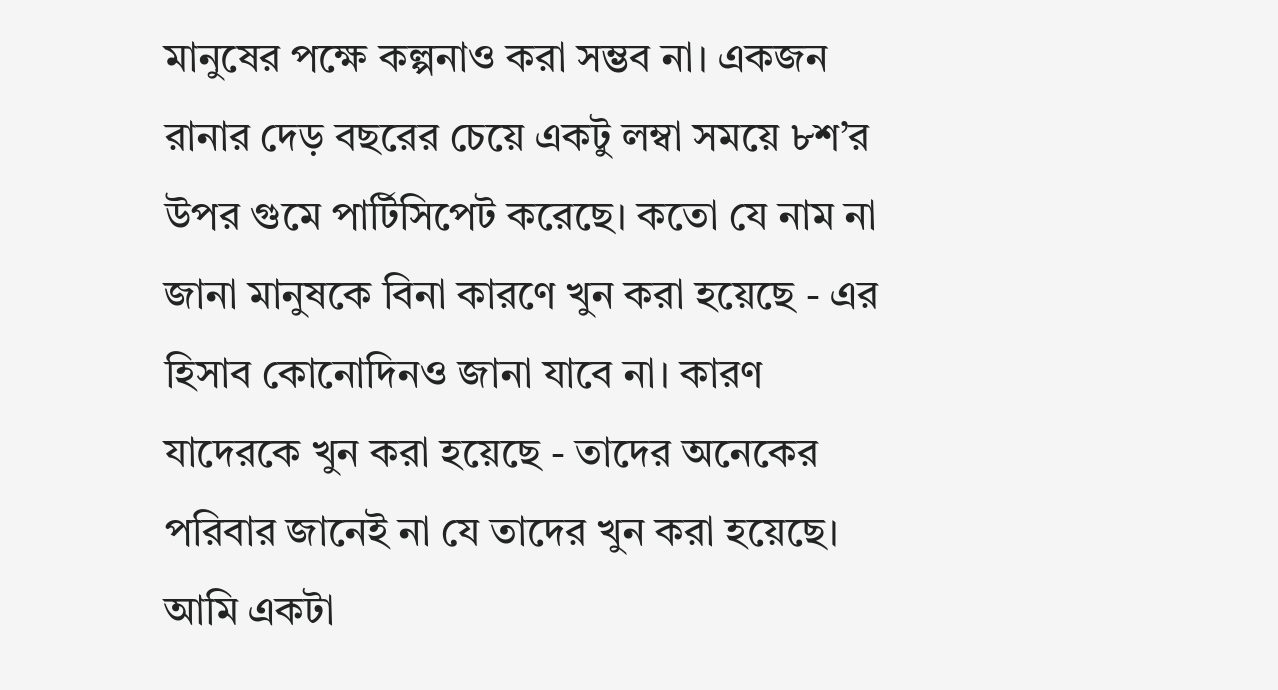মানুষের পক্ষে কল্পনাও করা সম্ভব না। একজন রানার দেড় বছরের চেয়ে একটু লম্বা সময়ে ৮শ’র উপর গুমে পার্টিসিপেট করেছে। কতো যে নাম না জানা মানুষকে বিনা কারণে খুন করা হয়েছে - এর হিসাব কোনোদিনও জানা যাবে না। কারণ যাদেরকে খুন করা হয়েছে - তাদের অনেকের পরিবার জানেই না যে তাদের খুন করা হয়েছে। আমি একটা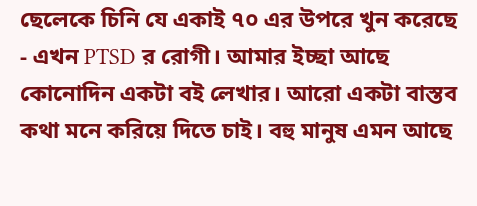ছেলেকে চিনি যে একাই ৭০ এর উপরে খুন করেছে - এখন PTSD র রোগী। আমার ইচ্ছা আছে কোনোদিন একটা বই লেখার। আরো একটা বাস্তব কথা মনে করিয়ে দিতে চাই। বহু মানুষ এমন আছে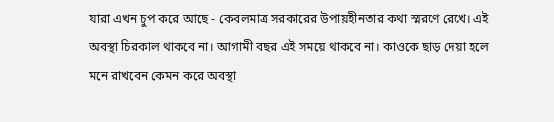যারা এখন চুপ করে আছে - কেবলমাত্র সরকারের উপায়হীনতার কথা স্মরণে রেখে। এই অবস্থা চিরকাল থাকবে না। আগামী বছর এই সময়ে থাকবে না। কাওকে ছাড় দেয়া হলে মনে রাখবেন কেমন করে অবস্থা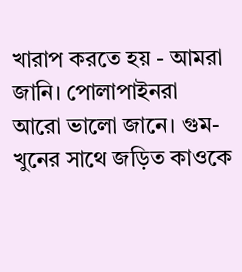খারাপ করতে হয় - আমরা জানি। পোলাপাইনরা আরো ভালো জানে। গুম-খুনের সাথে জড়িত কাওকে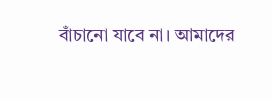বাঁচানো যাবে না। আমাদের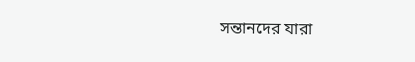সন্তানদের যারা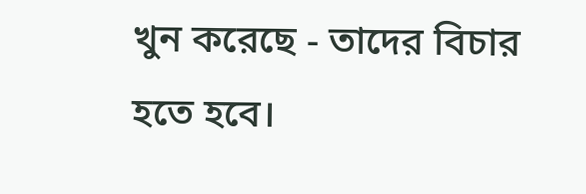খুন করেছে - তাদের বিচার হতে হবে।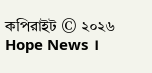কপিরাইট © ২০২৬ Hope News ।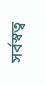সর্বস্বত্ব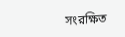সংরক্ষিত